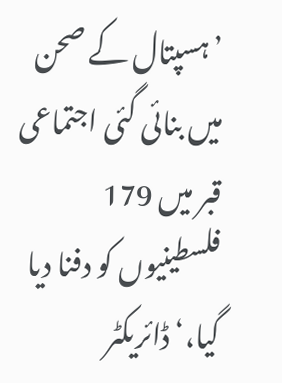’ہسپتال کے صحن میں بنائی گئی اجتماعی قبر میں 179 فلسطینیوں کو دفنا دیا گیا،‘ ڈائریکٹر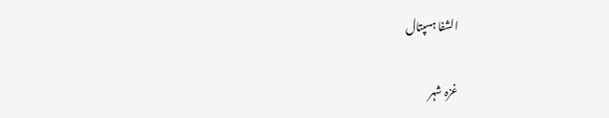الشفا ہسپتال

غزہ شہر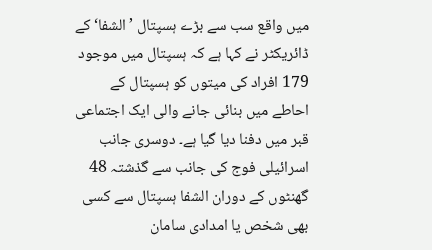میں واقع سب سے بڑے ہسپتال ’الشفا‘ کے ڈائریکٹر نے کہا ہے کہ ہسپتال میں موجود 179 افراد کی میتوں کو ہسپتال کے احاطے میں بنائی جانے والی ایک اجتماعی قبر میں دفنا دیا گیا ہے۔ دوسری جانب اسرائیلی فوج کی جانب سے گذشتہ 48 گھنٹوں کے دوران الشفا ہسپتال سے کسی بھی شخص یا امدادی سامان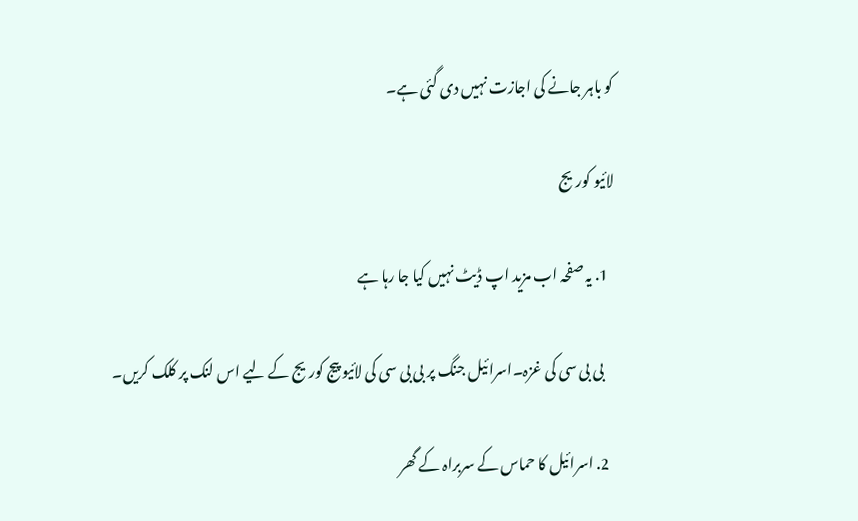کو باہر جانے کی اجازت نہیں دی گئی ہے۔

لائیو کوریج

  1. یہ صفحہ اب مزید اپ ڈیٹ نہیں کیا جا رہا ہے

    بی بی سی کی غزہ۔اسرائیل جنگ پر بی بی سی کی لائیو پیج کوریج کے لیے اس لنک پر کلک کریں۔

  2. اسرائیل کا حماس کے سربراہ کے گھر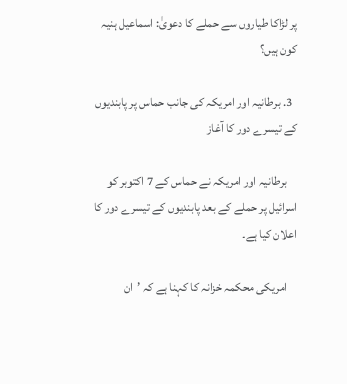پر لڑاکا طیاروں سے حملے کا دعویٰ: اسماعیل ہنیہ کون ہیں؟

  3. برطانیہ اور امریکہ کی جانب حماس پر پابندیوں کے تیسرے دور کا آغاز

    برطانیہ اور امریکہ نے حماس کے 7 اکتوبر کو اسرائیل پر حملے کے بعد پابندیوں کے تیسرے دور کا اعلان کیا ہے۔

    امریکی محکمہ خزانہ کا کہنا ہے کہ ’ان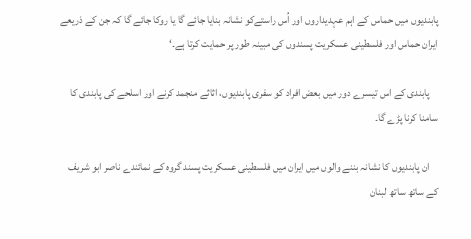پابندیوں میں حماس کے اہم عہدیداروں اور اُس راستےکو نشانہ بنایا جائے گا یا روکا جائے گا کہ جن کے ذریعے ایران حماس اور فلسطینی عسکریت پسندوں کی مبینہ طور پر حمایت کرتا ہے۔‘

    پابندی کے اس تیسرے دور میں بعض افراد کو سفری پابندیوں، اثاثے منجمد کرنے اور اسلحے کی پابندی کا سامنا کرنا پڑے گا۔

    ان پابندیوں کا نشانہ بننے والوں میں ایران میں فلسطینی عسکریت پسند گروہ کے نمائندے ناصر ابو شریف کے ساتھ ساتھ لبنان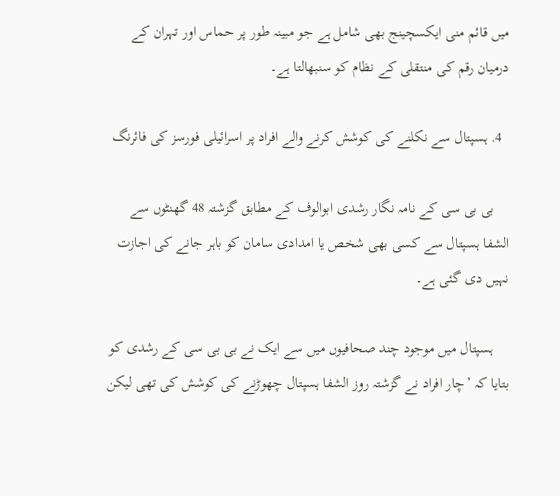میں قائم منی ایکسچینج بھی شامل ہے جو مبینہ طور پر حماس اور تہران کے درمیان رقم کی منتقلی کے نظام کو سنبھالتا ہے۔

  4. ہسپتال سے نکلنے کی کوشش کرنے والے افراد پر اسرائیلی فورسز کی فائرنگ

    بی بی سی کے نامہ نگار رشدی ابوالوف کے مطابق گزشتہ 48 گھنٹوں سے الشفا ہسپتال سے کسی بھی شخص یا امدادی سامان کو باہر جانے کی اجازت نہیں دی گئی ہے۔

    ہسپتال میں موجود چند صحافیوں میں سے ایک نے بی بی سی کے رشدی کو بتایا کہ ’چار افراد نے گزشتہ روز الشفا ہسپتال چھوڑنے کی کوشش کی تھی لیکن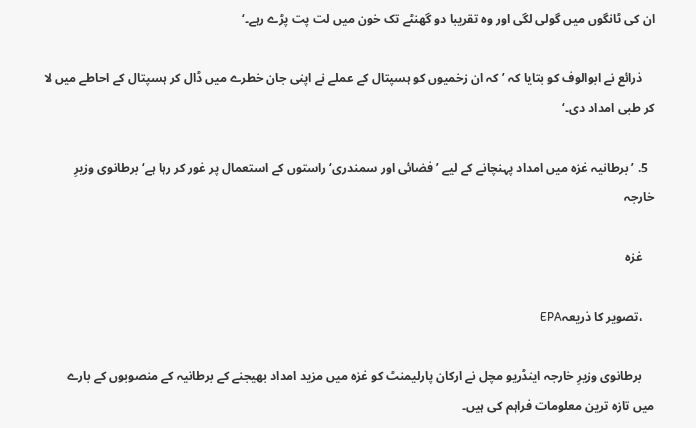ان کی ٹانگوں میں گولی لگی اور وہ تقریبا دو گھنٹے تک خون میں لت پت پڑے رہے۔‘

    ذرائع نے ابوالوف کو بتایا کہ ’ کہ ان زخمیوں کو ہسپتال کے عملے نے اپنی جان خطرے میں ڈال کر ہسپتال کے احاطے میں لا کر طبی امداد دی۔‘

  5. ’برطانیہ غزہ میں امداد پہنچانے کے لیے ’فضائی اور سمندری‘ راستوں کے استعمال پر غور کر رہا ہے‘ برطانوی وزیرِ خارجہ

    غزہ

    ،تصویر کا ذریعہEPA

    برطانوی وزیرِ خارجہ اینڈریو مچل نے ارکان پارلیمنٹ کو غزہ میں مزید امداد بھیجنے کے برطانیہ کے منصوبوں کے بارے میں تازہ ترین معلومات فراہم کی ہیں۔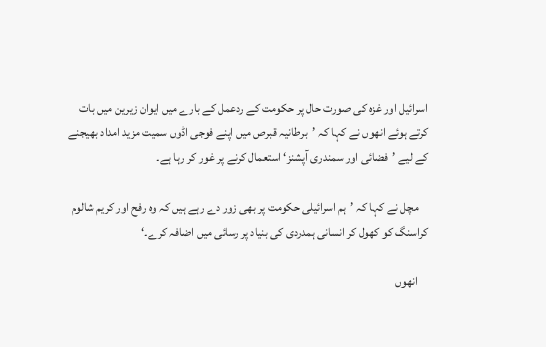اسرائیل اور غزہ کی صورت حال پر حکومت کے ردعمل کے بارے میں ایوان زیرین میں بات کرتے ہوئے انھوں نے کہا کہ ’برطانیہ قبرص میں اپنے فوجی اڈوں سمیت مزید امداد بھیجنے کے لیے ’فضائی اور سمندری آپشنز‘ استعمال کرنے پر غور کر رہا ہے۔

    مچل نے کہا کہ ’ہم اسرائیلی حکومت پر بھی زور دے رہے ہیں کہ وہ رفح اور کریم شالوم کراسنگ کو کھول کر انسانی ہمدردی کی بنیاد پر رسائی میں اضافہ کرے۔‘

    انھوں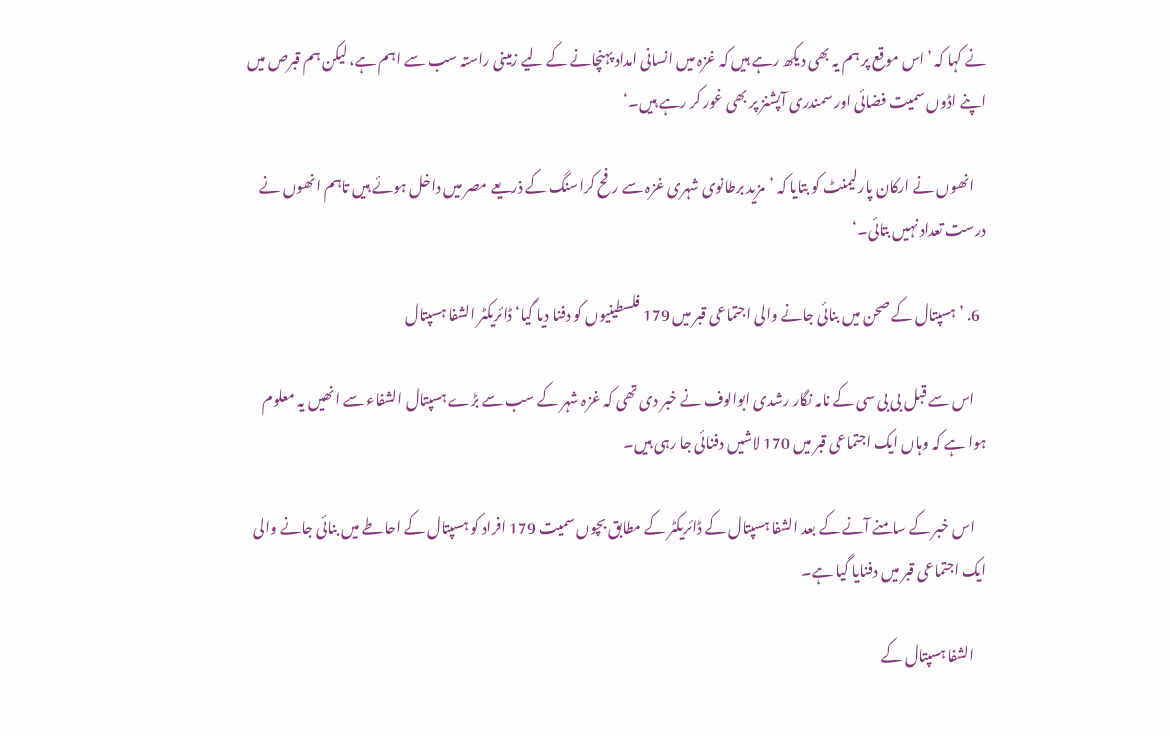نے کہا کہ ’اس موقع پر ہم یہ بھی دیکھ رہے ہیں کہ غزہ میں انسانی امداد پہنچانے کے لیے زمینی راستہ سب سے اہم ہے، لیکن ہم قبرص میں اپنے اڈوں سمیت فضائی اور سمندری آپشنز پر بھی غور کر رہے ہیں۔‘

    انھوں نے ارکان پارلیمنٹ کو بتایا کہ ’مزید برطانوی شہری غزہ سے رفح کراسنگ کے ذریعے مصر میں داخل ہوئے ہیں تاہم انھوں نے درست تعداد نہیں بتائی۔‘

  6. ’ہسپتال کے صحن میں بنائی جانے والی اجتماعی قبر میں 179 فلسطینیوں کو دفنا دیا گیا‘ ڈائریکٹر الشفا ہسپتال

    اس سے قبل بی بی سی کے نامہ نگار رشدی ابوالوف نے خبر دی تھی کہ غزہ شہر کے سب سے بڑے ہسپتال الشفاء سے انھیں یہ معلوم ہوا ہے کہ وہاں ایک اجتماعی قبر میں 170 لاشیں دفنائی جا رہی ہیں۔

    اس خبر کے سامنے آنے کے بعد الشفا ہسپتال کے ڈائریکٹر کے مطابق بچوں سمیت 179 افراد کو ہسپتال کے احاطے میں بنائی جانے والی ایک اجتماعی قبر میں دفنایا گیا ہے۔

    الشفا ہسپتال کے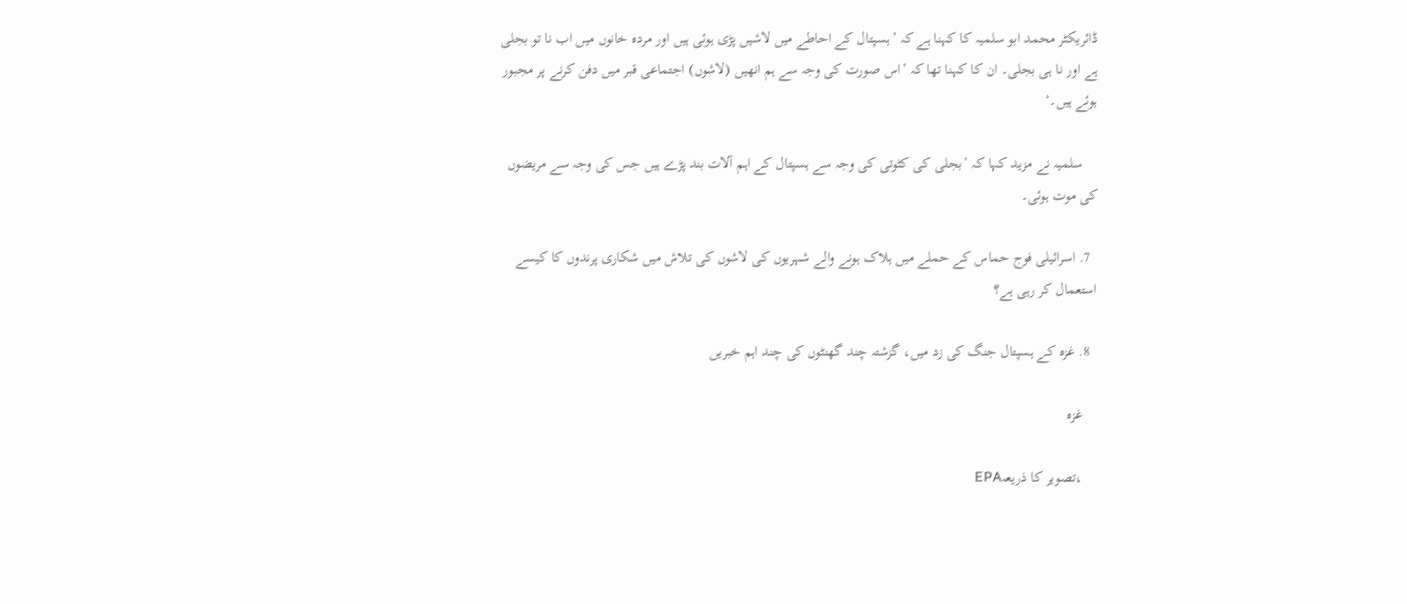ڈائریکٹر محمد ابو سلمیہ کا کہنا ہے کہ ’ہسپتال کے احاطے میں لاشیں پڑی ہوئی ہیں اور مردہ خانوں میں اب نا تو بجلی ہے اور نا ہی بجلی۔ ان کا کہنا تھا کہ ’اس صورت کی وجہ سے ہم انھیں (لاشوں) اجتماعی قبر میں دفن کرنے پر مجبور ہوئے ہیں۔‘

    سلمیہ نے مزید کہا کہ ’بجلی کی کٹوتی کی وجہ سے ہسپتال کے اہم آلات بند پڑے ہیں جس کی وجہ سے مریضوں کی موت ہوئی۔

  7. اسرائیلی فوج حماس کے حملے میں ہلاک ہونے والے شہریوں کی لاشوں کی تلاش میں شکاری پرندوں کا کیسے استعمال کر رہی ہے؟

  8. غزہ کے ہسپتال جنگ کی زد میں، گزشتہ چند گھنٹوں کی چند اہم خبریں

    غزہ

    ،تصویر کا ذریعہEPA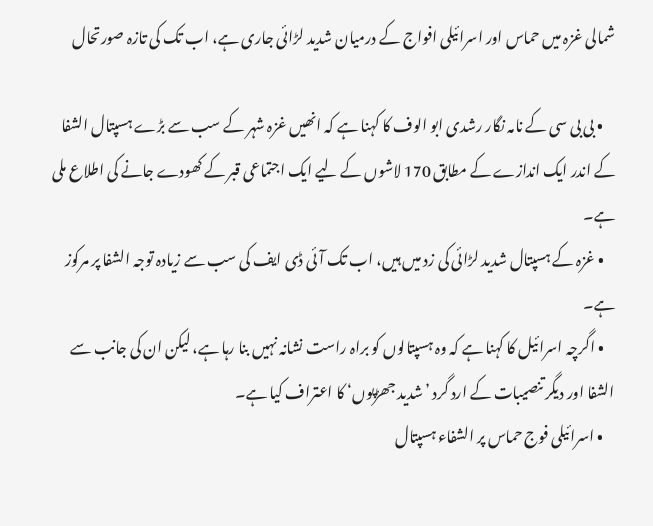شمالی غزہ میں حماس اور اسرائیلی افواج کے درمیان شدید لڑائی جاری ہے، اب تک کی تازہ صورتحال

    • بی بی سی کے نامہ نگار رشدی ابو الوف کا کہنا ہے کہ انھیں غزہ شہر کے سب سے بڑے ہسپتال الشفا کے اندر ایک اندازے کے مطابق 170 لاشوں کے لیے ایک اجتماعی قبر کے کھودے جانے کی اطلاع ملی ہے۔
    • غزہ کے ہسپتال شدید لڑائی کی زد میں ہیں، اب تک آئی ڈی ایف کی سب سے زیادہ توجہ الشفا پر مرکوز ہے۔
    • اگرچہ اسرائیل کا کہنا ہے کہ وہ ہسپتالوں کو براہ راست نشانہ نہیں بنا رہا ہے، لیکن ان کی جانب سے الشفا اور دیگر تنصیبات کے ارد گرد ’شدید جھڑپوں‘ کا اعتراف کیا ہے۔
    • اسرائیلی فوج حماس پر الشفاء ہسپتال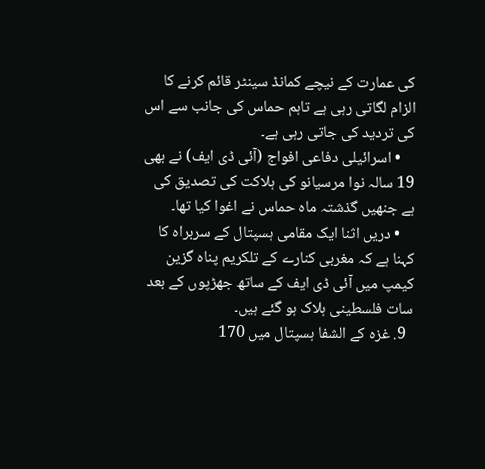کی عمارت کے نیچے کمانڈ سینٹر قائم کرنے کا الزام لگاتی رہی ہے تاہم حماس کی جانب سے اس کی تردید کی جاتی رہی ہے۔
    • اسرائیلی دفاعی افواج (آئی ڈی ایف) نے بھی 19 سالہ نوا مرسیانو کی ہلاکت کی تصدیق کی ہے جنھیں گذشتہ ماہ حماس نے اغوا کیا تھا۔
    • دریں اثنا ایک مقامی ہسپتال کے سربراہ کا کہنا ہے کہ مغربی کنارے کے تلکریم پناہ گزین کیمپ میں آئی ڈی ایف کے ساتھ جھڑپوں کے بعد سات فلسطینی ہلاک ہو گئے ہیں۔
  9. غزہ کے الشفا ہسپتال میں 170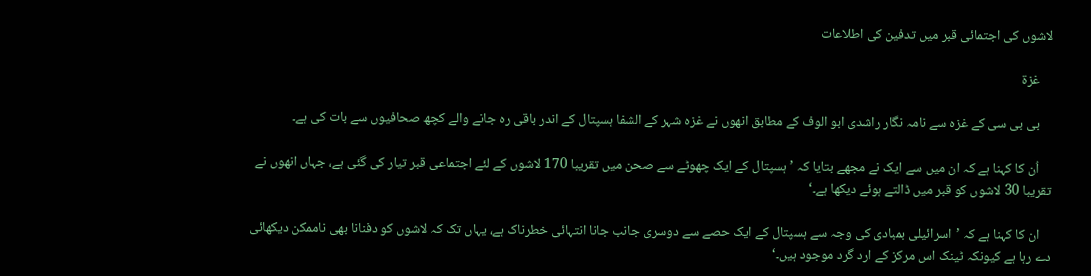لاشوں کی اجتمائی قبر میں تدفین کی اطلاعات

    غزۃ

    بی بی سی کے غزہ سے نامہ نگار راشدی ابو الوف کے مطابق انھوں نے غزہ شہر کے الشفا ہسپتال کے اندر باقی رہ جانے والے کچھ صحافیوں سے بات کی ہے۔

    اُن کا کہنا ہے کہ ان میں سے ایک نے مجھے بتایا کہ ’ہسپتال کے ایک چھوٹے سے صحن میں تقریبا 170 لاشوں کے لئے اجتماعی قبر تیار کی گئی ہے، جہاں انھوں نے تقریبا 30 لاشوں کو قبر میں ڈالتے ہوئے دیکھا ہے۔‘

    ان کا کہنا ہے کہ ’اسرائیلی بمبادی کی وجہ سے ہسپتال کے ایک حصے سے دوسری جانب جانا انتہائی خطرناک ہے، یہاں تک کہ لاشوں کو دفنانا بھی ناممکن دیکھائی دے رہا ہے کیونکہ ٹینک اس مرکز کے ارد گرد موجود ہیں۔‘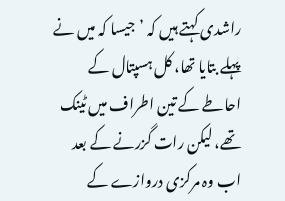راشدی کہتے ہیں کہ ’جیسا کہ میں نے پہلے بتایا تھا، کل ہسپتال کے احاطے کے تین اطراف میں ٹینک تھے، لیکن رات گزرنے کے بعد اب وہ مرکزی دروازے کے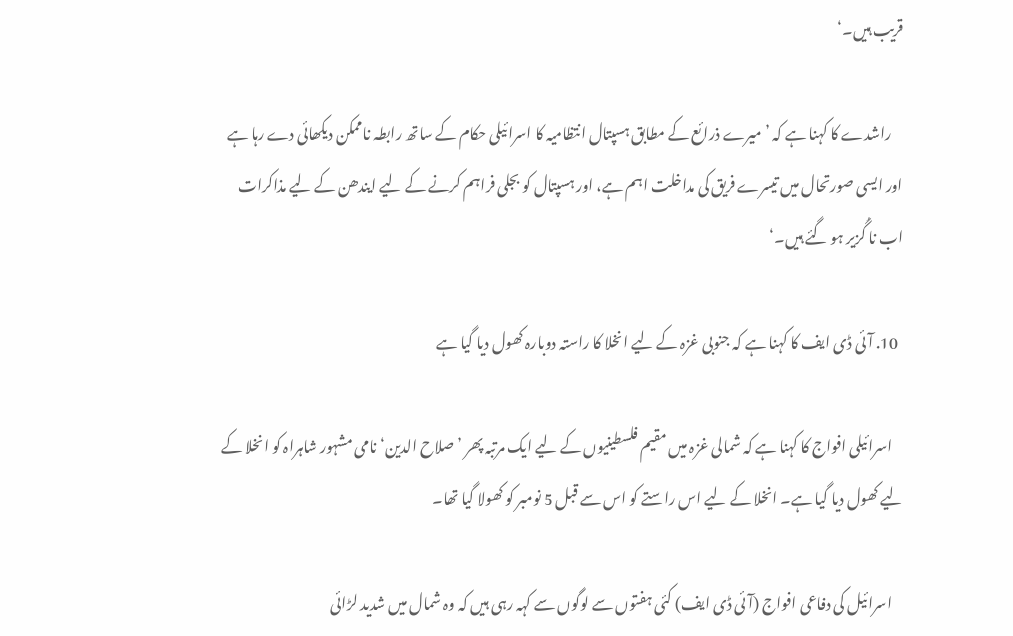قریب ہیں۔‘

    راشدے کا کہنا ہے کہ ’میرے ذرائع کے مطابق ہسپتال انتظامیہ کا اسرائیلی حکام کے ساتھ رابطہ ناممکن دیکھائی دے رہا ہے اور ایسی صورتحال میں تیسرے فریق کی مداخلت اہم ہے، اور ہسپتال کو بجلی فراہم کرنے کے لیے ایندھن کے لیے مذاکرات اب نا گُزیر ہو گئے ہیں۔‘

  10. آئی ڈی ایف کا کہنا ہے کہ جنوبی غزہ کے لیے انخلا کا راستہ دوبارہ کھول دیا گیا ہے

    اسرائیلی افواج کا کہنا ہے کہ شمالی غزہ میں مقیم فلسطینیوں کے لیے ایک مرتبہ پھر ’صلاح الدین‘ نامی مشہور شاہراہ کو انخلا کے لیے کھول دیا گیا ہے۔ انخلا کے لیے اس راستے کو اس سے قبل 5 نومبر کو کھولا گیا تھا۔

    اسرائیل کی دفاعی افواج (آئی ڈی ایف) کئی ہفتوں سے لوگوں سے کہہ رہی ہیں کہ وہ شمال میں شدید لڑائی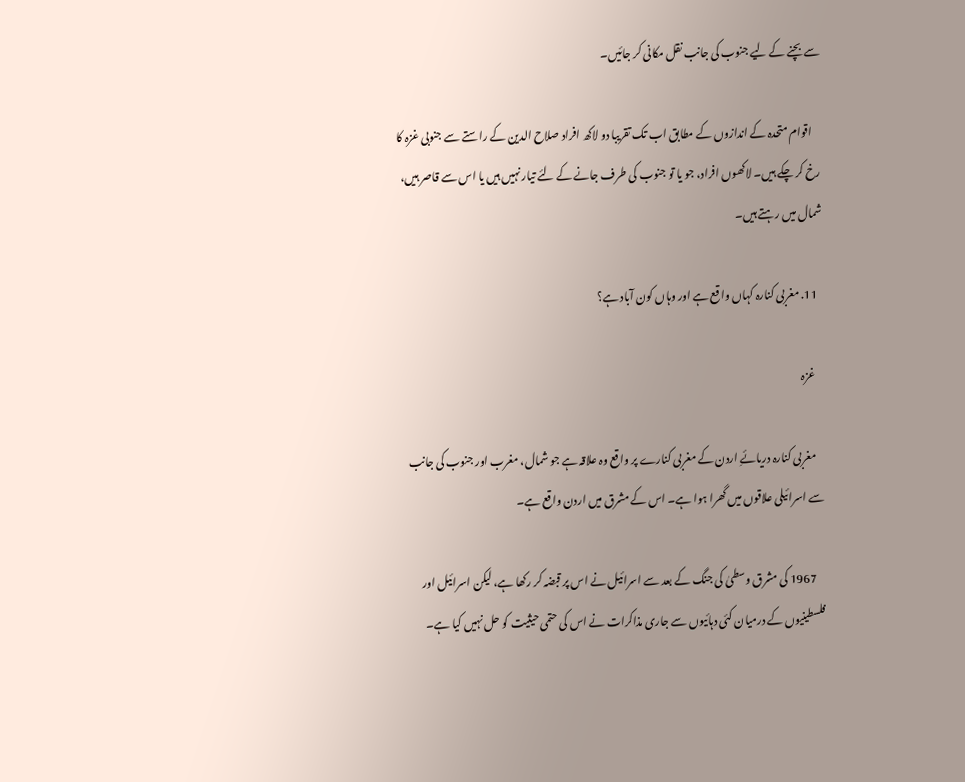سے بچنے کے لیے جنوب کی جانب نقل مکانی کر جائیں۔

    اقوام متحدہ کے اندازوں کے مطابق اب تک تقریبا دو لاکھ افراد صلاح الدین کے راستے سے جنوبی غزہ کا رخ کر چکے ہیں۔ لاکھوں افراد، جو یا تو جنوب کی طرف جانے کے لئے تیار نہیں ہیں یا اس سے قاصر ہیں، شمال میں رہتے ہیں۔

  11. مغربی کنارہ کہاں واقع ہے اور وہاں کون آباد ہے؟

    غزہ

    مغربی کنارہ دریائےِ اردن کے مغربی کنارے پر واقع وہ علاقہ ہے جو شمال، مغرب اور جنوب کی جانب سے اسرائیلی علاقوں میں گھرا ہوا ہے۔ اس کے مشرق میں اردن واقع ہے۔

    1967 کی مشرق وسطیٰ کی جنگ کے بعد سے اسرائیل نے اس پر قبضہ کر رکھا ہے، لیکن اسرائیل اور فلسطینیوں کے درمیان کئی دہائیوں سے جاری مذاکرات نے اس کی حتمی حیثیت کو حل نہیں کیا ہے۔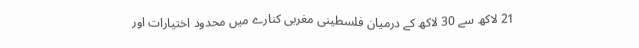21 لاکھ سے 30 لاکھ کے درمیان فلسطینی مغربی کنارے میں محدود اختیارات اور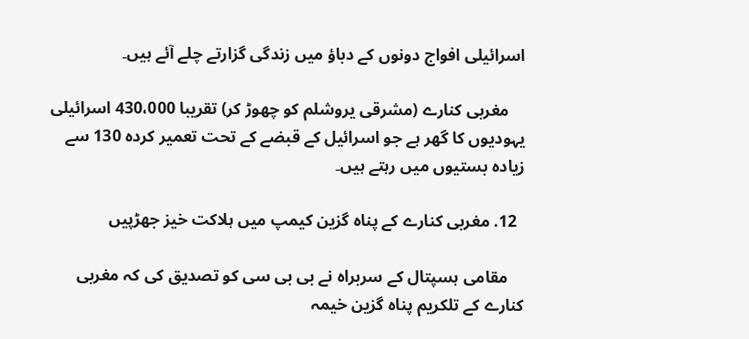اسرائیلی افواج دونوں کے دباؤ میں زندگی گزارتے چلے آئے ہیں۔

    مغربی کنارے (مشرقی یروشلم کو چھوڑ کر) تقریبا 430،000 اسرائیلی یہودیوں کا گھر ہے جو اسرائیل کے قبضے کے تحت تعمیر کردہ 130 سے زیادہ بستیوں میں رہتے ہیں۔

  12. مغربی کنارے کے پناہ گزین کیمپ میں ہلاکت خیز جھڑپیں

    مقامی ہسپتال کے سربراہ نے بی بی سی کو تصدیق کی کہ مغربی کنارے کے تلکریم پناہ گزین خیمہ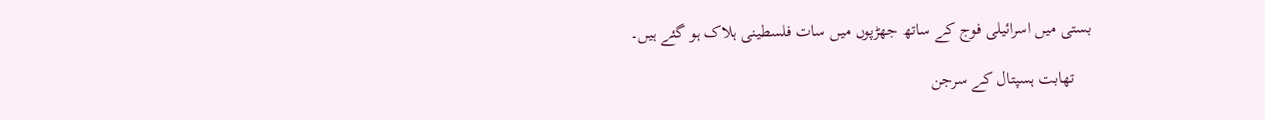بستی میں اسرائیلی فوج کے ساتھ جھڑپوں میں سات فلسطینی ہلاک ہو گئے ہیں۔

    تھابت ہسپتال کے سرجن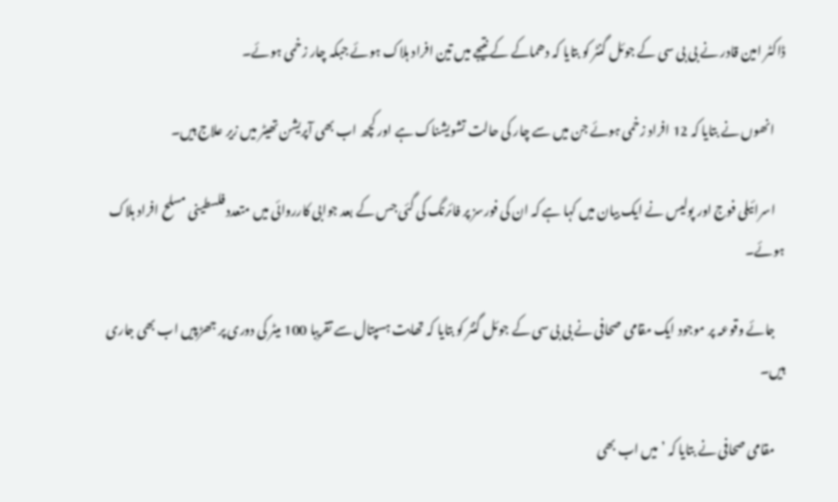ڈاکٹر امین قادر نے بی بی سی کے جوئل گنٹر کو بتایا کہ دھماکے کے نتیجے میں تین افراد ہلاک ہوئے جبکہ چار زخمی ہوئے۔

    انھوں نے بتایا کہ 12 افراد زخمی ہوئے جن میں سے چار کی حالت تشویشناک ہے اور کچھ اب بھی آپریشن تھیٹر میں زیر علاج ہیں۔

    اسرائیلی فوج اور پولیس نے ایک بیان میں کہا ہے کہ ان کی فورسز پر فائرنگ کی گئی جس کے بعد جوابی کارروائی میں متعدد فلسطینی مسلح افراد ہلاک ہوئے۔

    جائے وقوعہ پر موجود ایک مقامی صحافی نے بی بی سی کے جوئل گنٹر کو بتایا کہ تھابت ہسپتال سے تقریبا 100 میٹر کی دوری پر جھڑپیں اب بھی جاری ہیں۔

    مقامی صحافی نے بتایا کہ ’میں اب بھی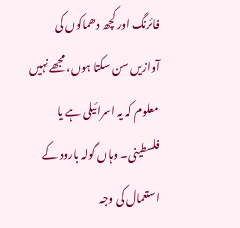فائرنگ اور کچھ دھماکوں کی آوازیں سن سکتا ہوں، مجھے نہیں معلوم کہ یہ اسرائیلی ہے یا فلسطینی۔ وہاں گولہ بارود کے استعمال کی وجہ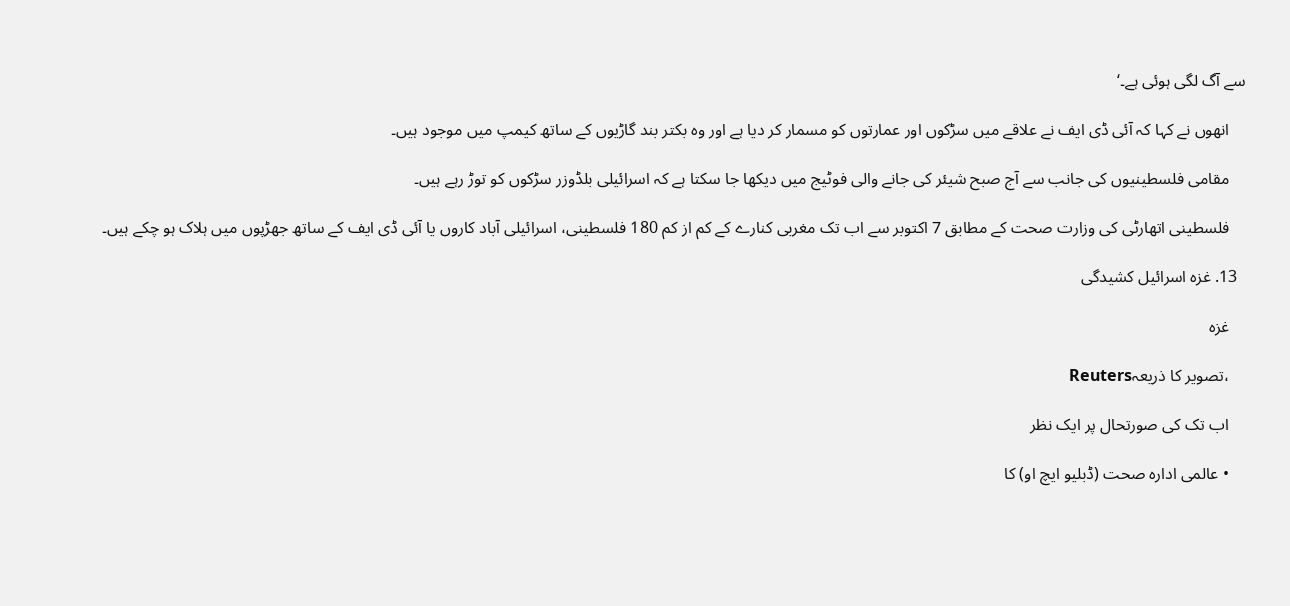سے آگ لگی ہوئی ہے۔‘

    انھوں نے کہا کہ آئی ڈی ایف نے علاقے میں سڑکوں اور عمارتوں کو مسمار کر دیا ہے اور وہ بکتر بند گاڑیوں کے ساتھ کیمپ میں موجود ہیں۔

    مقامی فلسطینیوں کی جانب سے آج صبح شیئر کی جانے والی فوٹیج میں دیکھا جا سکتا ہے کہ اسرائیلی بلڈوزر سڑکوں کو توڑ رہے ہیں۔

    فلسطینی اتھارٹی کی وزارت صحت کے مطابق 7 اکتوبر سے اب تک مغربی کنارے کے کم از کم 180 فلسطینی، اسرائیلی آباد کاروں یا آئی ڈی ایف کے ساتھ جھڑپوں میں ہلاک ہو چکے ہیں۔

  13. غزہ اسرائیل کشیدگی

    غزہ

    ،تصویر کا ذریعہReuters

    اب تک کی صورتحال پر ایک نظر

    • عالمی ادارہ صحت (ڈبلیو ایچ او) کا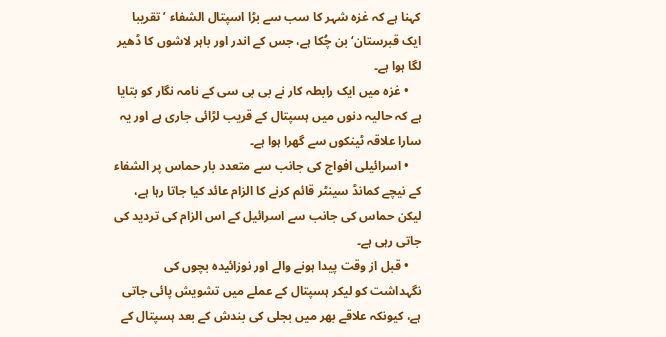کہنا ہے کہ غزہ شہر کا سب سے بڑا اسپتال الشفاء ’تقریبا ایک قبرستان‘ بن چُکا ہے، جس کے اندر اور باہر لاشوں کا ڈھیر لگا ہوا ہے۔
    • غزہ میں ایک رابطہ کار نے بی بی سی کے نامہ نگار کو بتایا ہے کہ حالیہ دنوں میں ہسپتال کے قریب لڑائی جاری ہے اور یہ سارا علاقہ ٹینکوں سے گھرا ہوا ہے۔
    • اسرائیلی افواج کی جانب سے متعدد بار حماس پر الشفاء کے نیچے کمانڈ سینٹر قائم کرنے کا الزام عائد کیا جاتا رہا ہے، لیکن حماس کی جانب سے اسرائیل کے اس الزام کی تردید کی جاتی رہی ہے۔
    • قبل از وقت پیدا ہونے والے اور نوزائیدہ بچوں کی نگہداشت کو لیکر ہسپتال کے عملے میں تشویش پائی جاتی ہے، کیونکہ علاقے بھر میں بجلی کی بندش کے بعد ہسپتال کے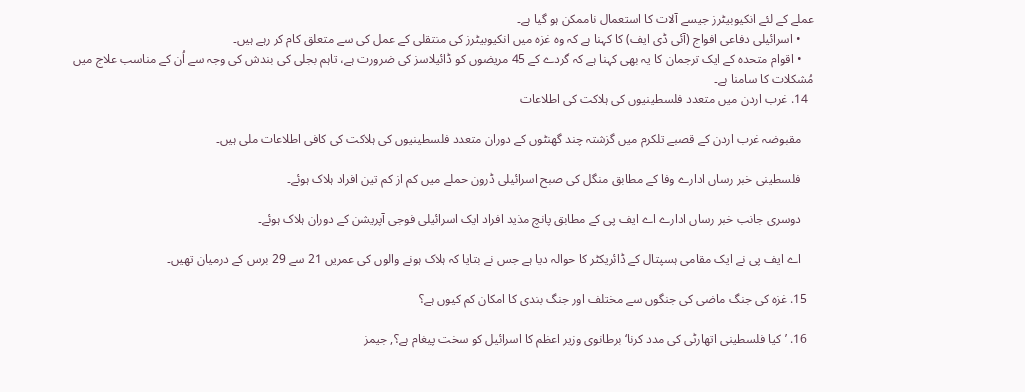عملے کے لئے انکیوبیٹرز جیسے آلات کا استعمال ناممکن ہو گیا ہے۔
    • اسرائیلی دفاعی افواج (آئی ڈی ایف) کا کہنا ہے کہ وہ غزہ میں انکیوبیٹرز کی منتقلی کے عمل کی سے متعلق کام کر رہے ہیں۔
    • اقوام متحدہ کے ایک ترجمان کا یہ بھی کہنا ہے کہ گردے کے 45 مریضوں کو ڈائیلاسز کی ضرورت ہے، تاہم بجلی کی بندش کی وجہ سے اُن کے مناسب علاج میں مُشکلات کا سامنا ہے۔
  14. غرب اردن میں متعدد فلسطینیوں کی ہلاکت کی اطلاعات

    مقبوضہ غرب اردن کے قصبے تلکرم میں گزشتہ چند گھنٹوں کے دوران متعدد فلسطینیوں کی ہلاکت کی کافی اطلاعات ملی ہیں۔

    فلسطینی خبر رساں ادارے وفا کے مطابق منگل کی صبح اسرائیلی ڈرون حملے میں کم از کم تین افراد ہلاک ہوئے۔

    دوسری جانب خبر رساں ادارے اے ایف پی کے مطابق پانچ مذید افراد ایک اسرائیلی فوجی آپریشن کے دوران ہلاک ہوئے۔

    اے ایف پی نے ایک مقامی ہسپتال کے ڈائریکٹر کا حوالہ دیا ہے جس نے بتایا کہ ہلاک ہونے والوں کی عمریں 21 سے 29 برس کے درمیان تھیں۔

  15. غزہ کی جنگ ماضی کی جنگوں سے مختلف اور جنگ بندی کا امکان کم کیوں ہے؟

  16. ’کیا فلسطینی اتھارٹی کی مدد کرنا‘ برطانوی وزیر اعظم کا اسرائیل کو سخت پیغام ہے؟, جیمز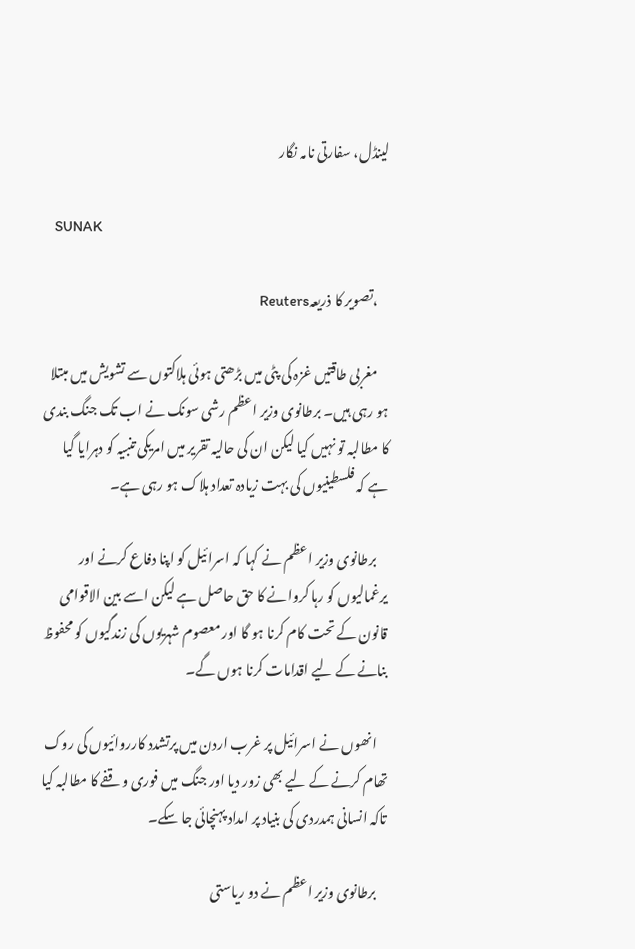لینڈل، سفارتی نامہ نگار

    SUNAK

    ،تصویر کا ذریعہReuters

    مغربی طاقتیں غزہ کی پٹی میں بڑھتی ہوئی ہلاکتوں سے تشویش میں مبتلا ہو رہی ہیں۔ برطانوی وزیر اعظم رشی سونک نے اب تک جنگ بندی کا مطالبہ تو نہیں کیا لیکن ان کی حالیہ تقریر میں امریکی تنبیہ کو دہرایا گیا ہے کہ فلسطینیوں کی بہت زیادہ تعداد ہلاک ہو رہی ہے۔

    برطانوی وزیر اعظم نے کہا کہ اسرائیل کو اپنا دفاع کرنے اور یرغمالیوں کو رہا کروانے کا حق حاصل ہے لیکن اسے بین الاقوامی قانون کے تحت کام کرنا ہو گا اور معصوم شہریوں کی زندگیوں کو محفوظ بنانے کے لیے اقدامات کرنا ہوں گے۔

    انھوں نے اسرائیل پر غرب اردن میں پرتشدد کارروائیوں کی روک تھام کرنے کے لیے بھی زور دیا اور جنگ میں فوری وقفے کا مطالبہ کیا تاکہ انسانی ہمدردی کی بنیاد پر امداد پہنچائی جا سکے۔

    برطانوی وزیر اعظم نے دو ریاستی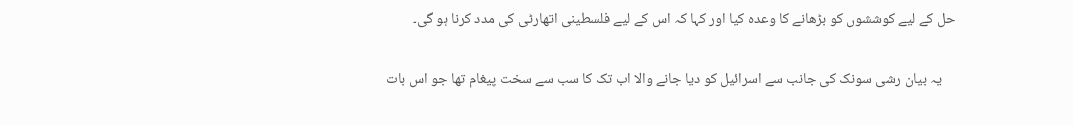حل کے لیے کوششوں کو بڑھانے کا وعدہ کیا اور کہا کہ اس کے لیے فلسطینی اتھارٹی کی مدد کرنا ہو گی۔

    یہ بیان رشی سونک کی جانب سے اسرائیل کو دیا جانے والا اب تک کا سب سے سخت پیغام تھا جو اس بات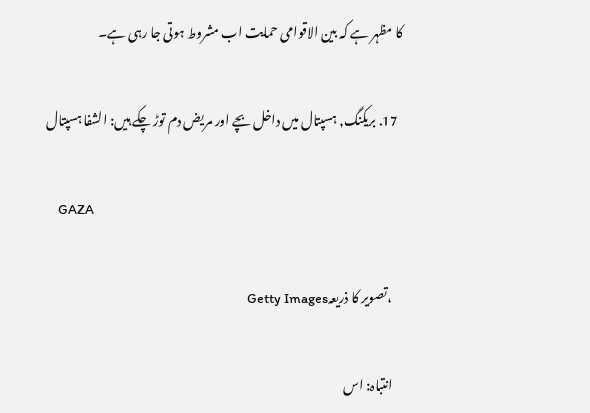کا مظہر ہے کہ بین الاقوامی حمایت اب مشروط ہوتی جا رہی ہے۔

  17. بریکنگ, ہسپتال میں داخل بچے اور مریض دم توڑ چکے ہیں: الشفا ہسپتال

    GAZA

    ،تصویر کا ذریعہGetty Images

    انتباہ: اس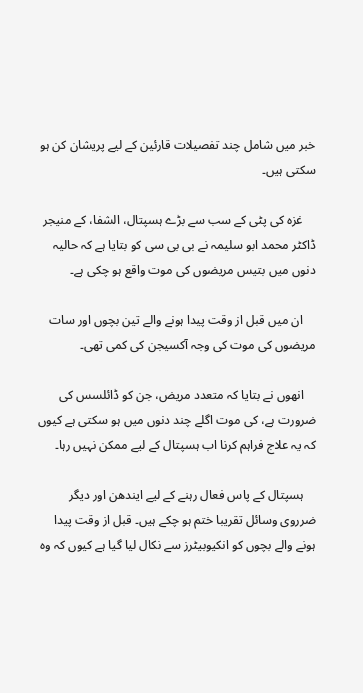خبر میں شامل چند تفصیلات قارئین کے لیے پریشان کن ہو سکتی ہیں۔

    غزہ کی پٹی کے سب سے بڑے ہسپتال، الشفا، کے منیجر ڈاکٹر محمد ابو سلیمہ نے بی بی سی کو بتایا ہے کہ حالیہ دنوں میں بتیس مریضوں کی موت واقع ہو چکی ہے۔

    ان میں قبل از وقت پیدا ہونے والے تین بچوں اور سات مریضوں کی موت کی وجہ آکسیجن کی کمی تھی۔

    انھوں نے بتایا کہ متعدد مریض، جن کو ڈائلسس کی ضرورت ہے، کی موت اگلے چند دنوں میں ہو سکتی ہے کیوں کہ یہ علاج فراہم کرنا اب ہسپتال کے لیے ممکن نہیں رہا۔

    ہسپتال کے پاس فعال رہنے کے لیے ایندھن اور دیگر ضرروی وسائل تقریبا ختم ہو چکے ہیں۔ قبل از وقت پیدا ہونے والے بچوں کو انکیوبیٹرز سے نکال لیا گیا ہے کیوں کہ وہ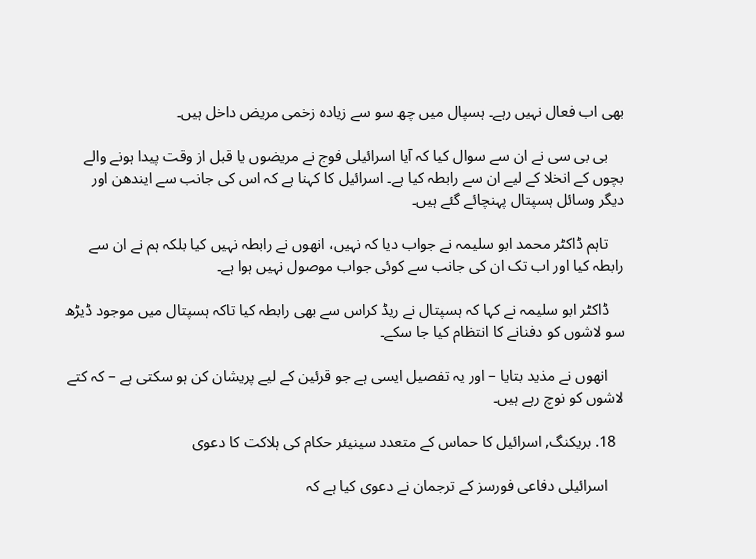بھی اب فعال نہیں رہے۔ ہسپال میں چھ سو سے زیادہ زخمی مریض داخل ہیں۔

    بی بی سی نے ان سے سوال کیا کہ آیا اسرائیلی فوج نے مریضوں یا قبل از وقت پیدا ہونے والے بچوں کے انخلا کے لیے ان سے رابطہ کیا ہے۔ اسرائیل کا کہنا ہے کہ اس کی جانب سے ایندھن اور دیگر وسائل ہسپتال پہنچائے گئے ہیں۔

    تاہم ڈاکٹر محمد ابو سلیمہ نے جواب دیا کہ نہیں، انھوں نے رابطہ نہیں کیا بلکہ ہم نے ان سے رابطہ کیا اور اب تک ان کی جانب سے کوئی جواب موصول نہیں ہوا ہے۔

    ڈاکٹر ابو سلیمہ نے کہا کہ ہسپتال نے ریڈ کراس سے بھی رابطہ کیا تاکہ ہسپتال میں موجود ڈیڑھ سو لاشوں کو دفنانے کا انتظام کیا جا سکے۔

    انھوں نے مذید بتایا – اور یہ تفصیل ایسی ہے جو قرئین کے لیے پریشان کن ہو سکتی ہے – کہ کتے لاشوں کو نوچ رہے ہیں۔

  18. بریکنگ, اسرائیل کا حماس کے متعدد سینیئر حکام کی ہلاکت کا دعوی

    اسرائیلی دفاعی فورسز کے ترجمان نے دعوی کیا ہے کہ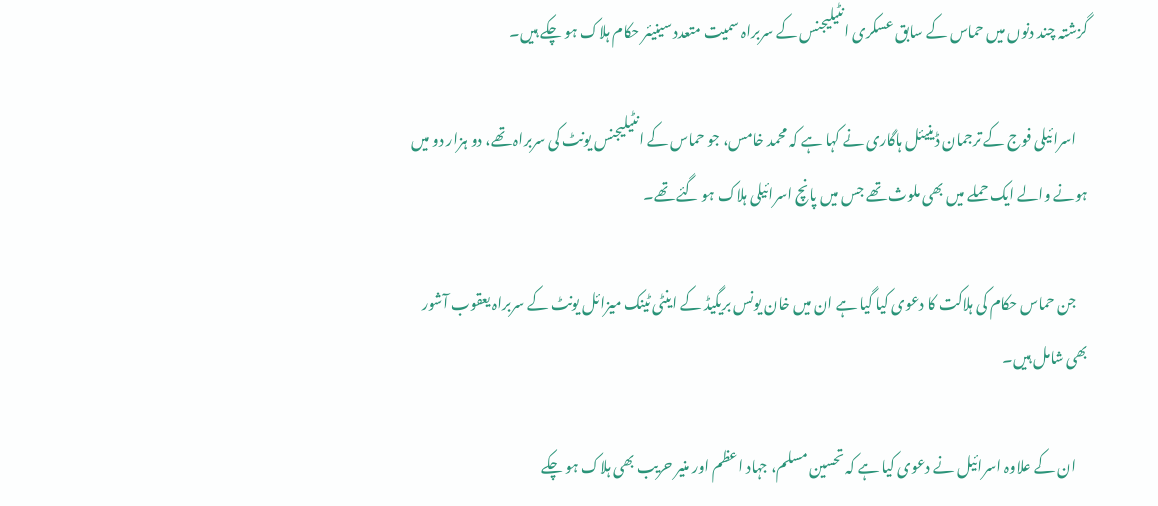گزشتہ چند دنوں میں حماس کے سابق عسکری انٹیلیجنس کے سربراہ سمیت متعدد سینیئر حکام ہلاک ہو چکے ہیں۔

    اسرائیلی فوج کے ترجمان ڈینیئل ہاگاری نے کہا ہے کہ محمد خامس، جو حماس کے انٹیلیجنس یونٹ کی سربراہ تھے، دو ہزار دو میں ہونے والے ایک حملے میں بھی ملوث تھے جس میں پانچ اسرائیلی ہلاک ہو گئے تھے۔

    جن حماس حکام کی ہلاکت کا دعوی کیا گیا ہے ان میں خان یونس بریگیڈ کے اینٹی ٹینک میزائل یونٹ کے سربراہ یعقوب آشور بھی شامل ہیں۔

    ان کے علاوہ اسرائیل نے دعوی کیا ہے کہ تحسین مسلم، جہاد اعظم اور منیر حریب بھی ہلاک ہو چکے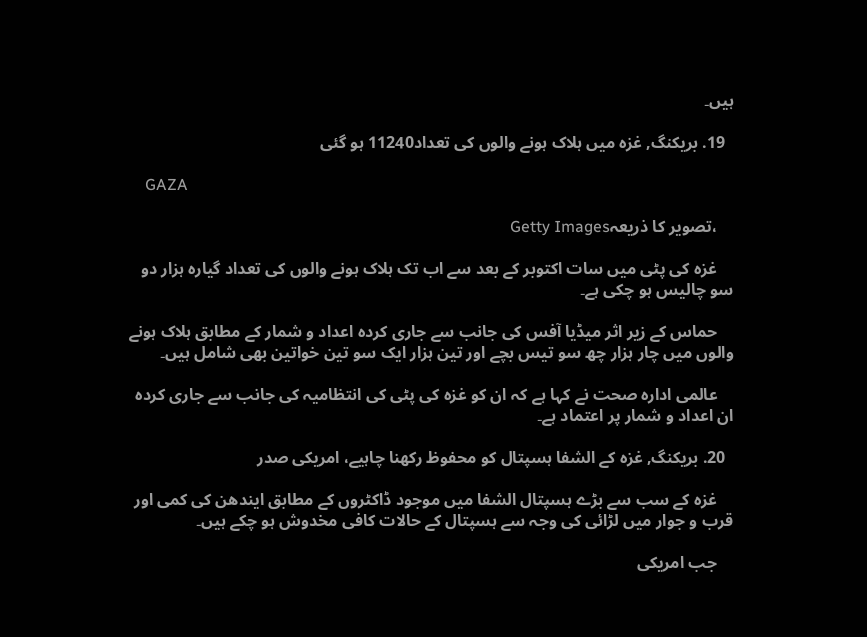ہیں۔

  19. بریکنگ, غزہ میں ہلاک ہونے والوں کی تعداد11240 ہو گئی

    GAZA

    ،تصویر کا ذریعہGetty Images

    غزہ کی پٹی میں سات اکتوبر کے بعد سے اب تک ہلاک ہونے والوں کی تعداد گیارہ ہزار دو سو چالیس ہو چکی ہے۔

    حماس کے زیر اثر میڈیا آفس کی جانب سے جاری کردہ اعداد و شمار کے مطابق ہلاک ہونے والوں میں چار ہزار چھ سو تیس بچے اور تین ہزار ایک سو تین خواتین بھی شامل ہیں۔

    عالمی ادارہ صحت نے کہا ہے کہ ان کو غزہ کی پٹی کی انتظامیہ کی جانب سے جاری کردہ ان اعداد و شمار پر اعتماد ہے۔

  20. بریکنگ, غزہ کے الشفا ہسپتال کو محفوظ رکھنا چاہیے، امریکی صدر

    غزہ کے سب سے بڑے ہسپتال الشفا میں موجود ڈاکٹروں کے مطابق ایندھن کی کمی اور قرب و جوار میں لڑائی کی وجہ سے ہسپتال کے حالات کافی مخدوش ہو چکے ہیں۔

    جب امریکی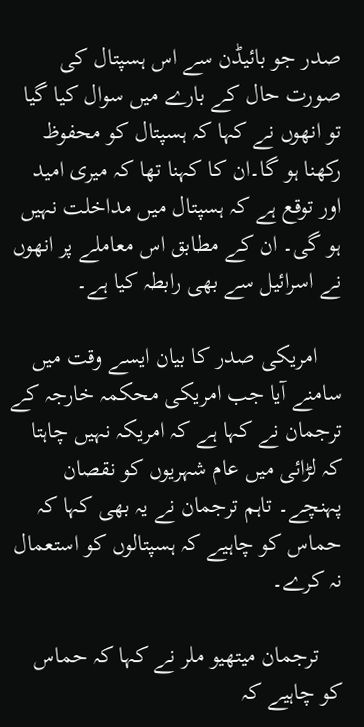صدر جو بائیڈن سے اس ہسپتال کی صورت حال کے بارے میں سوال کیا گیا تو انھوں نے کہا کہ ہسپتال کو محفوظ رکھنا ہو گا۔ان کا کہنا تھا کہ میری امید اور توقع ہے کہ ہسپتال میں مداخلت نہیں ہو گی۔ ان کے مطابق اس معاملے پر انھوں نے اسرائیل سے بھی رابطہ کیا ہے۔

    امریکی صدر کا بیان ایسے وقت میں سامنے آیا جب امریکی محکمہ خارجہ کے ترجمان نے کہا ہے کہ امریکہ نہیں چاہتا کہ لڑائی میں عام شہریوں کو نقصان پہنچے۔ تاہم ترجمان نے یہ بھی کہا کہ حماس کو چاہیے کہ ہسپتالوں کو استعمال نہ کرے۔

    ترجمان میتھیو ملر نے کہا کہ حماس کو چاہیے کہ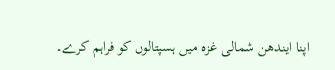اپنا ایندھن شمالی غزہ میں ہسپتالوں کو فراہم کرے۔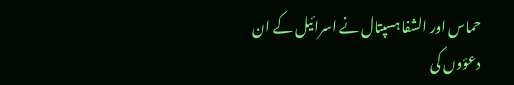حماس اور الشفا ہسپتال نے اسرائیل کے ان دعؤوں کی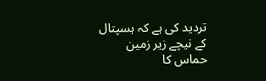تردید کی ہے کہ ہسپتال کے نیچے زیر زمین حماس کا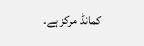کمانڈ مرکز ہے۔